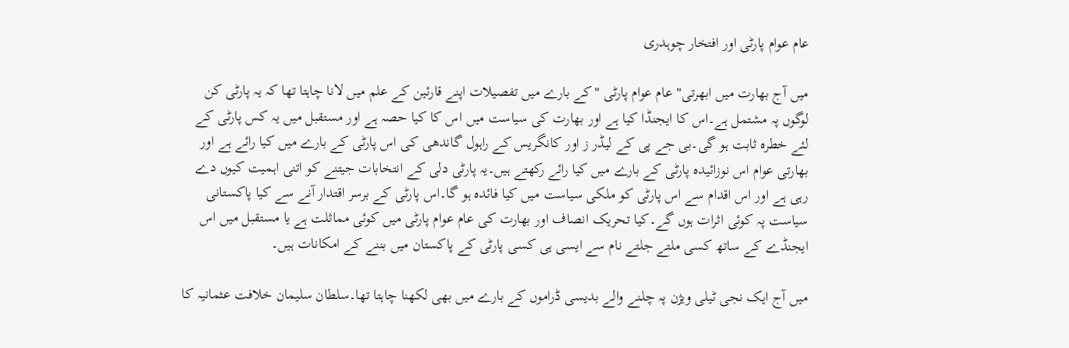عام عوام پارٹی اور افتخار چوہدری

میں آج بھارت میں ابھرتی" عام عوام پارٹی "کے بارے میں تفصیلات اپنے قارئین کے علم میں لانا چاہتا تھا کہ یہ پارٹی کن لوگوں پہ مشتمل ہے۔اس کا ایجنڈا کیا ہے اور بھارت کی سیاست میں اس کا کیا حصہ ہے اور مستقبل میں یہ کس پارٹی کے لئے خطرہ ثابت ہو گی۔بی جے پی کے لیڈر ز اور کانگریس کے راہول گاندھی کی اس پارٹی کے بارے میں کیا رائے ہے اور بھارتی عوام اس نوزائیدہ پارٹی کے بارے میں کیا رائے رکھتے ہیں۔یہ پارٹی دلی کے انتخابات جیتنے کو اتنی اہمیت کیوں دے رہی ہے اور اس اقدام سے اس پارٹی کو ملکی سیاست میں کیا فائدہ ہو گا۔اس پارٹی کے برسر اقتدار آنے سے کیا پاکستانی سیاست پہ کوئی اثرات ہوں گے۔کیا تحریک انصاف اور بھارت کی عام عوام پارٹی میں کوئی مماثلت ہے یا مستقبل میں اس ایجنڈے کے ساتھ کسی ملتے جلتے نام سے ایسی ہی کسی پارٹی کے پاکستان میں بننے کے امکانات ہیں۔

میں آج ایک نجی ٹیلی ویژن پہ چلنے والے بدیسی ڈراموں کے بارے میں بھی لکھنا چاہتا تھا۔سلطان سلیمان خلافت عثمانیہ کا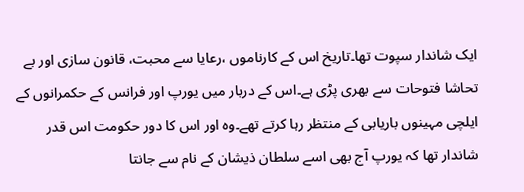ایک شاندار سپوت تھا۔تاریخ اس کے کارناموں ،رعایا سے محبت، قانون سازی اور بے تحاشا فتوحات سے بھری پڑی ہے۔اس کے دربار میں یورپ اور فرانس کے حکمرانوں کے ایلچی مہینوں باریابی کے منتظر رہا کرتے تھے۔وہ اور اس کا دور حکومت اس قدر شاندار تھا کہ یورپ آج بھی اسے سلطان ذیشان کے نام سے جانتا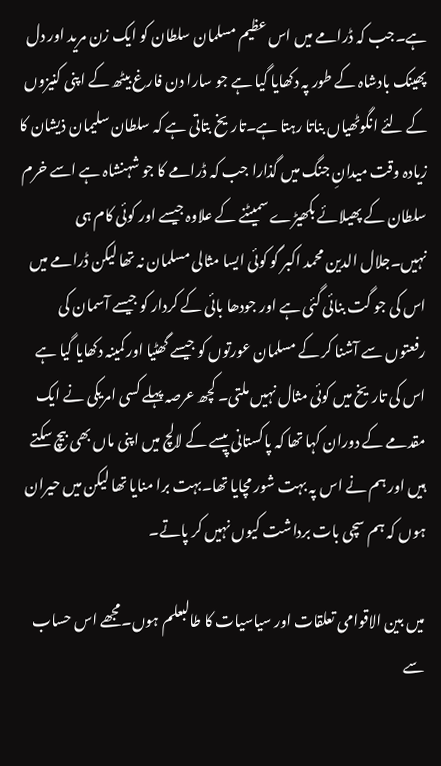ہے۔جب کہ ڈرامے میں اس عظیم مسلمان سلطان کو ایک زن مرید اور دل پھینک بادشاہ کے طور پہ دکھایا گیا ہے جو سارا دن فارغ بیٹھ کے اپنی کنیزوں کے لئے انگوٹھیاں بناتا رہتا ہے۔تاریخ بتاتی ہے کہ سلطان سلیمان ذیشان کا زیادہ وقت میدانِ جنگ میں گذارا جب کہ ڈرامے کا جو شہنشاہ ہے اسے خرم سلطان کے پھیلائے بکھیڑے سمیٹنے کے علاوہ جیسے اور کوئی کام ہی نہیں۔جلال الدین محمد اکبر گو کوئی ایسا مثالی مسلمان نہ تھا لیکن ڈرامے میں اس کی جو گت بنائی گئی ہے اور جودھا بائی کے کردار کو جیسے آسمان کی رفعتوں سے آشنا کر کے مسلمان عورتوں کو جیسے گھٹیا اور کمینہ دکھایا گیا ہے اس کی تاریخ میں کوئی مثال نہیں ملتی۔ کچھ عرصہ پہلے کسی امریکی نے ایک مقدمے کے دوران کہا تھا کہ پاکستانی پیسے کے لالچ میں اپنی ماں بھی بیچ سکتے ہیں اور ہم نے اس پہ بہت شور مچایا تھا۔بہت برا منایا تھا لیکن میں حیران ہوں کہ ہم سچی بات برداشت کیوں نہیں کر پاتے۔

میں بین الاقوامی تعلقات اور سیاسیات کا طالبعلم ہوں۔مجھے اس حساب سے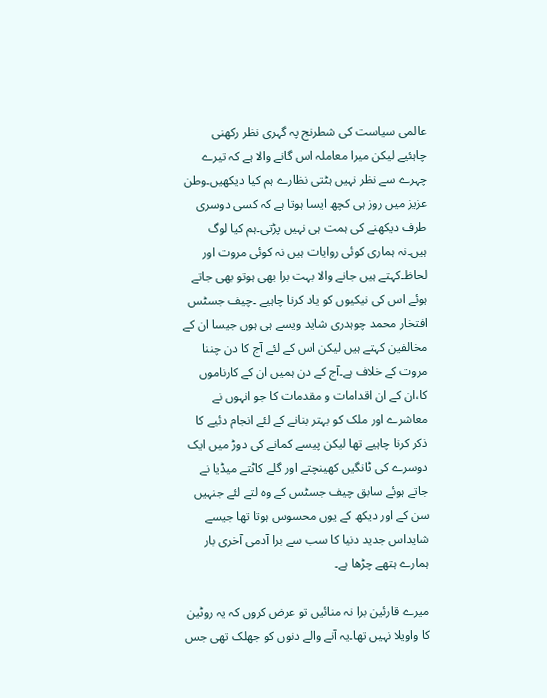عالمی سیاست کی شطرنج پہ گہری نظر رکھنی چاہئیے لیکن میرا معاملہ اس گانے والا ہے کہ تیرے چہرے سے نظر نہیں ہٹتی نظارے ہم کیا دیکھیں۔وطن عزیز میں روز ہی کچھ ایسا ہوتا ہے کہ کسی دوسری طرف دیکھنے کی ہمت ہی نہیں پڑتی۔ہم کیا لوگ ہیں۔نہ ہماری کوئی روایات ہیں نہ کوئی مروت اور لحاظ۔کہتے ہیں جانے والا بہت برا بھی ہوتو بھی جاتے ہوئے اس کی نیکیوں کو یاد کرنا چاہیے ۔چیف جسٹس افتخار محمد چوہدری شاید ویسے ہی ہوں جیسا ان کے مخالفین کہتے ہیں لیکن اس کے لئے آج کا دن چننا مروت کے خلاف ہے۔آج کے دن ہمیں ان کے کارناموں کا،ان کے ان اقدامات و مقدمات کا جو انہوں نے معاشرے اور ملک کو بہتر بنانے کے لئے انجام دئیے کا ذکر کرنا چاہیے تھا لیکن پیسے کمانے کی دوڑ میں ایک دوسرے کی ٹانگیں کھینچتے اور گلے کاٹتے میڈیا نے جاتے ہوئے سابق چیف جسٹس کے وہ لتے لئے جنہیں سن کے اور دیکھ کے یوں محسوس ہوتا تھا جیسے شایداس جدید دنیا کا سب سے برا آدمی آخری بار ہمارے ہتھے چڑھا ہے۔

میرے قارئین برا نہ منائیں تو عرض کروں کہ یہ روٹین کا واویلا نہیں تھا۔یہ آنے والے دنوں کو جھلک تھی جس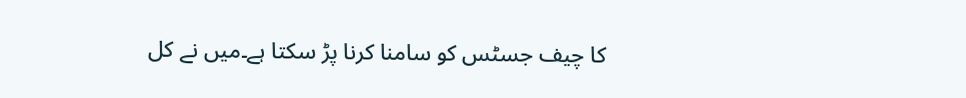کا چیف جسٹس کو سامنا کرنا پڑ سکتا ہے۔میں نے کل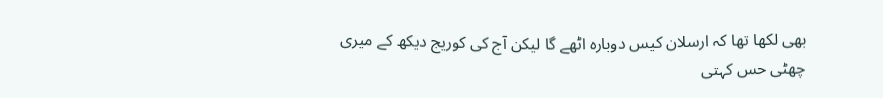بھی لکھا تھا کہ ارسلان کیس دوبارہ اٹھے گا لیکن آج کی کوریج دیکھ کے میری چھٹی حس کہتی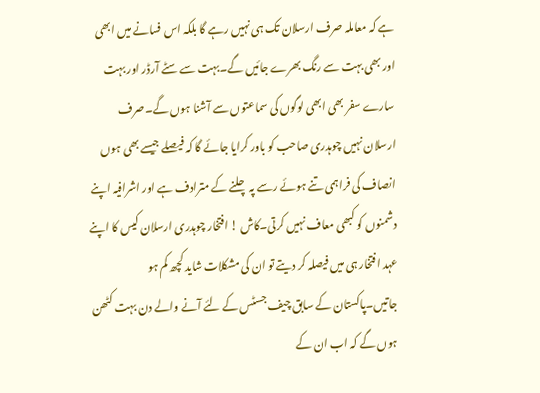ہے کہ معاملہ صرف ارسلان تک ہی نہیں رہے گا بلکہ اس فسانے میں ابھی اور بھی بہت سے رنگ بھرے جائیں گے۔بہت سے سٹے آرڈر اور بہت سارے سفر بھی ابھی لوگوں کی سماعتوں سے آشنا ہوں گے۔صرف ارسلان نہیں چوہدری صاحب کو باور کرایا جائے گا کہ فیصلے جیسے بھی ہوں انصاف کی فراہمی تنے ہوئے رسے پہ چلنے کے مترادف ہے اور اشرافیہ اپنے دشمنوں کو کبھی معاف نہیں کرتی۔کاش ! افتخار چوہدری ارسلان کیس کا اپنے عہد افتخار ہی میں فیصلہ کر دیتے تو ان کی مشکلات شاید کچھ کم ہو جاتیں۔پاکستان کے سابق چیف جسٹس کے لئے آنے والے دن بہت کٹھن ہوں گے کہ اب ان کے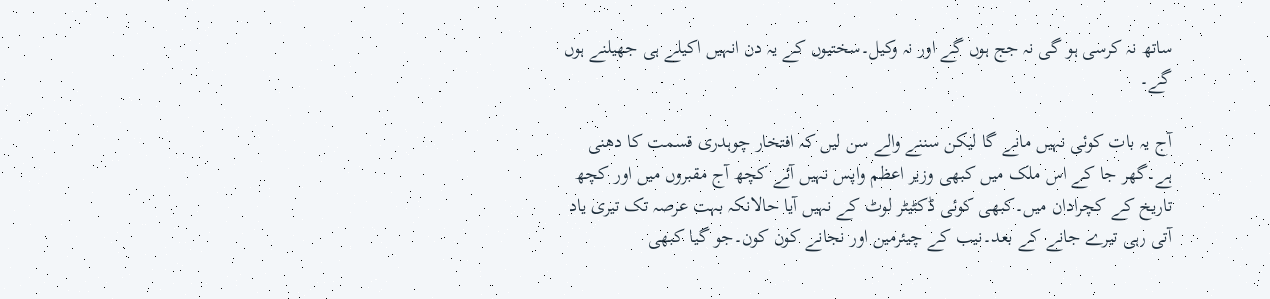ساتھ نہ کرسی ہو گی نہ جج ہوں گے اور نہ وکیل۔سختیوں کے یہ دن انہیں اکیلے ہی جھیلنے ہوں گے۔

آج یہ بات کوئی نہیں مانے گا لیکن سننے والے سن لیں کہ افتخار چوہدری قسمت کا دھنی ہے۔گھر جا کے اس ملک میں کبھی وزیر اعظم واپس نہیں آئے کچھ آج مقبروں میں اور کچھ تاریخ کے کچرادان میں۔کبھی کوئی ڈکٹیٹر لوٹ کے نہیں آیا حالانکہ بہت عرصہ تک تیری یاد آتی رہی تیرے جانے کے بعد۔نیب کے چیئرمین اور نجانے کون کون۔جو گیا کبھی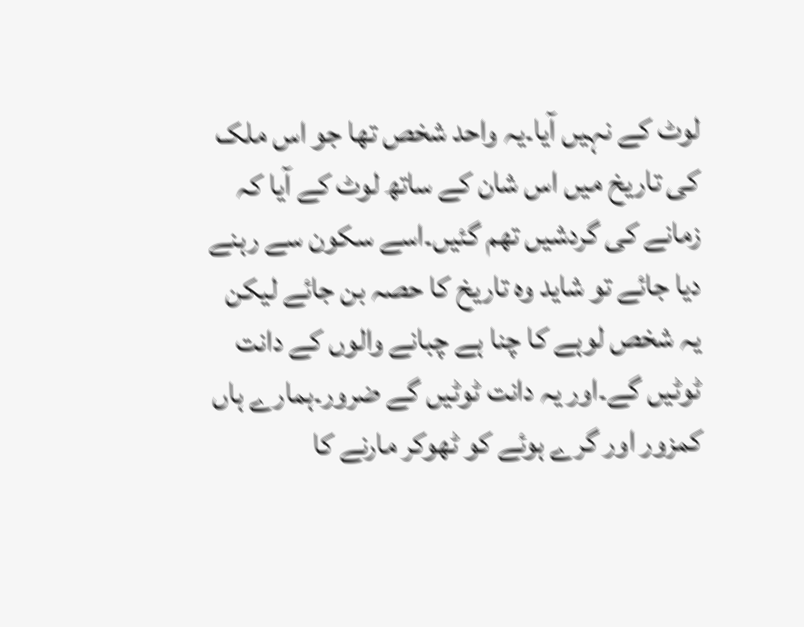لوٹ کے نہیں آیا۔یہ واحد شخص تھا جو اس ملک کی تاریخ میں اس شان کے ساتھ لوٹ کے آیا کہ زمانے کی گردشیں تھم گئیں۔اسے سکون سے رہنے دیا جائے تو شاید وہ تاریخ کا حصہ بن جائے لیکن یہ شخص لوہے کا چنا ہے چبانے والوں کے دانت ٹوٹیں گے۔اور یہ دانت ٹوٹیں گے ضرور۔ہمارے ہاں کمزور اور گرے ہوئے کو ٹھوکر مارنے کا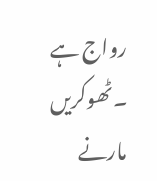رواج ہے ۔ٹھوکریں مارنے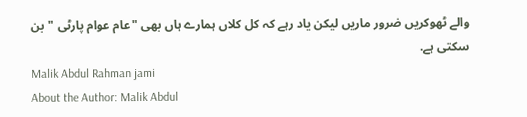والے ٹھوکریں ضرور ماریں لیکن یاد رہے کہ کل کلاں ہمارے ہاں بھی "عام عوام پارٹی "بن سکتی ہے.
Malik Abdul Rahman jami
About the Author: Malik Abdul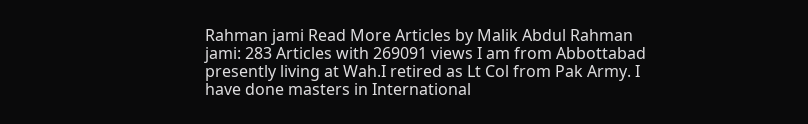Rahman jami Read More Articles by Malik Abdul Rahman jami: 283 Articles with 269091 views I am from Abbottabad presently living at Wah.I retired as Lt Col from Pak Army. I have done masters in International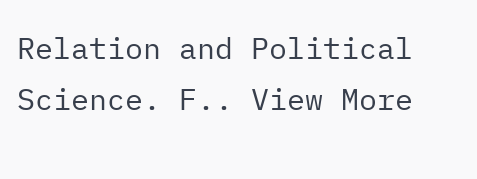Relation and Political Science. F.. View More